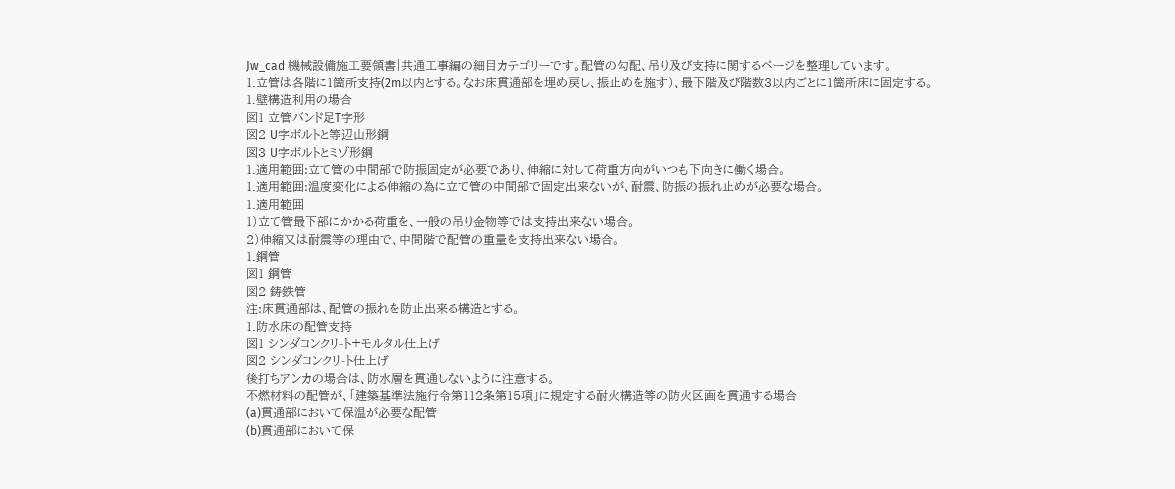Jw_cad 機械設備施工要領書|共通工事編の細目カテゴリーです。配管の勾配、吊り及び支持に関するページを整理しています。
1.立管は各階に1箇所支持(2m以内とする。なお床貫通部を埋め戻し、振止めを施す)、最下階及び階数3以内ごとに1箇所床に固定する。
1.壁構造利用の場合
図1 立管バンド足T字形
図2 U字ボルトと等辺山形鋼
図3 U字ボルトとミゾ形鋼
1.適用範囲:立て管の中間部で防振固定が必要であり、伸縮に対して荷重方向がいつも下向きに働く場合。
1.適用範囲:温度変化による伸縮の為に立て管の中間部で固定出来ないが、耐震、防振の振れ止めが必要な場合。
1.適用範囲
1)立て管最下部にかかる荷重を、一般の吊り金物等では支持出来ない場合。
2)伸縮又は耐震等の理由で、中間階で配管の重量を支持出来ない場合。
1.鋼管
図1 鋼管
図2 鋳鉄管
注:床貫通部は、配管の振れを防止出来る構造とする。
1.防水床の配管支持
図1 シンダコンクリ-ト+モルタル仕上げ
図2 シンダコンクリ-ト仕上げ
後打ちアンカの場合は、防水層を貫通しないように注意する。
不燃材料の配管が、「建築基準法施行令第112条第15項」に規定する耐火構造等の防火区画を貫通する場合
(a)貫通部において保温が必要な配管
(b)貫通部において保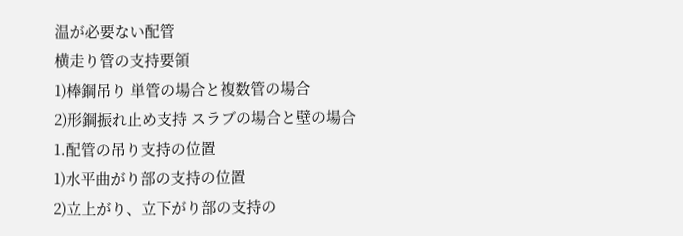温が必要ない配管
横走り管の支持要領
1)棒鋼吊り 単管の場合と複数管の場合
2)形鋼振れ止め支持 スラブの場合と壁の場合
1.配管の吊り支持の位置
1)水平曲がり部の支持の位置
2)立上がり、立下がり部の支持の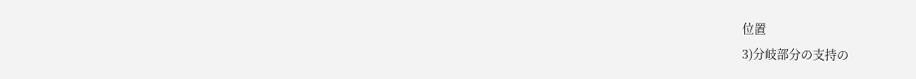位置
3)分岐部分の支持の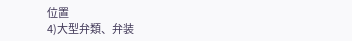位置
4)大型弁類、弁装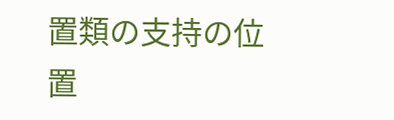置類の支持の位置